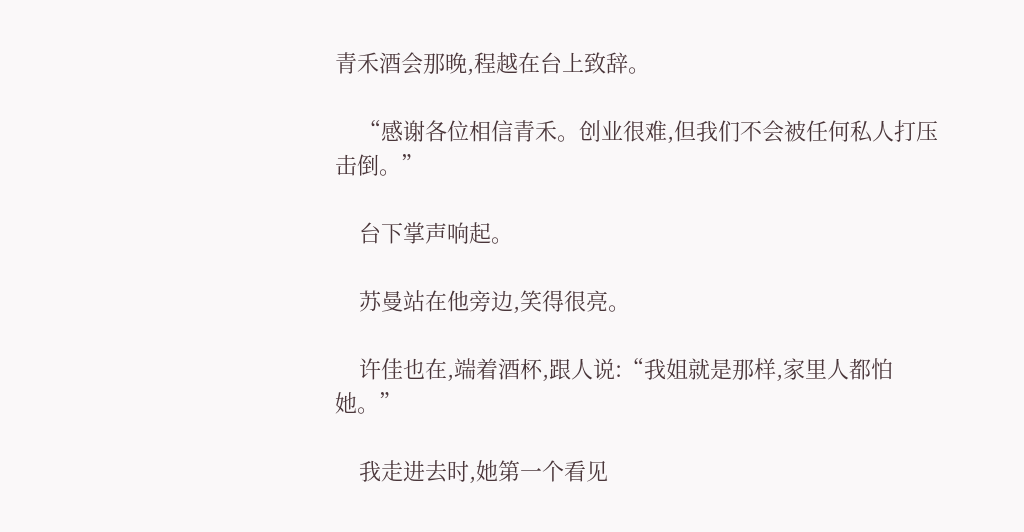青禾酒会那晚,程越在台上致辞。

    “感谢各位相信青禾。创业很难,但我们不会被任何私人打压击倒。”

    台下掌声响起。

    苏曼站在他旁边,笑得很亮。

    许佳也在,端着酒杯,跟人说:“我姐就是那样,家里人都怕她。”

    我走进去时,她第一个看见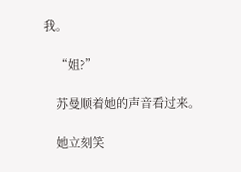我。

    “姐?”

    苏曼顺着她的声音看过来。

    她立刻笑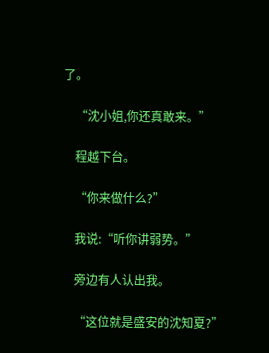了。

    “沈小姐,你还真敢来。”

    程越下台。

    “你来做什么?”

    我说:“听你讲弱势。”

    旁边有人认出我。

    “这位就是盛安的沈知夏?”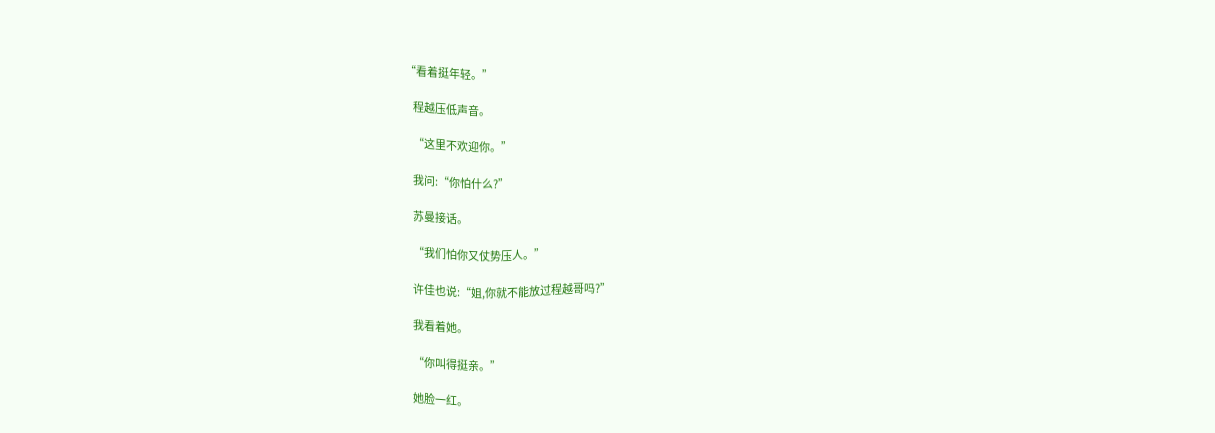“看着挺年轻。”

    程越压低声音。

    “这里不欢迎你。”

    我问:“你怕什么?”

    苏曼接话。

    “我们怕你又仗势压人。”

    许佳也说:“姐,你就不能放过程越哥吗?”

    我看着她。

    “你叫得挺亲。”

    她脸一红。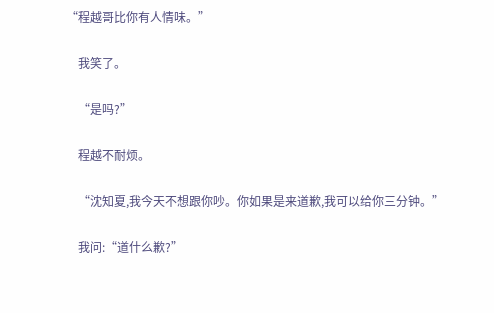“程越哥比你有人情味。”

    我笑了。

    “是吗?”

    程越不耐烦。

    “沈知夏,我今天不想跟你吵。你如果是来道歉,我可以给你三分钟。”

    我问:“道什么歉?”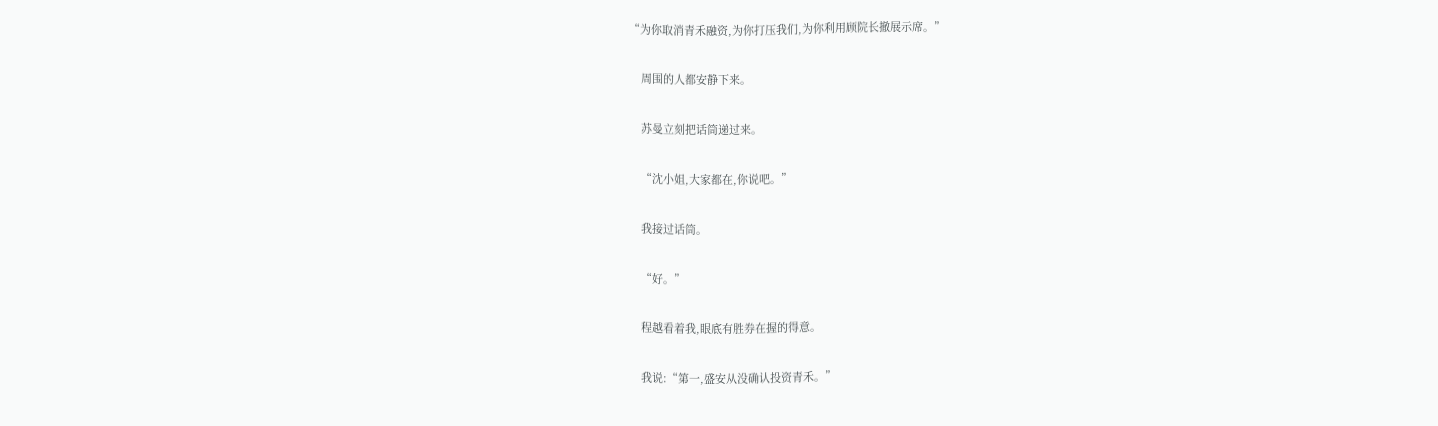“为你取消青禾融资,为你打压我们,为你利用顾院长撤展示席。”

    周围的人都安静下来。

    苏曼立刻把话筒递过来。

    “沈小姐,大家都在,你说吧。”

    我接过话筒。

    “好。”

    程越看着我,眼底有胜券在握的得意。

    我说:“第一,盛安从没确认投资青禾。”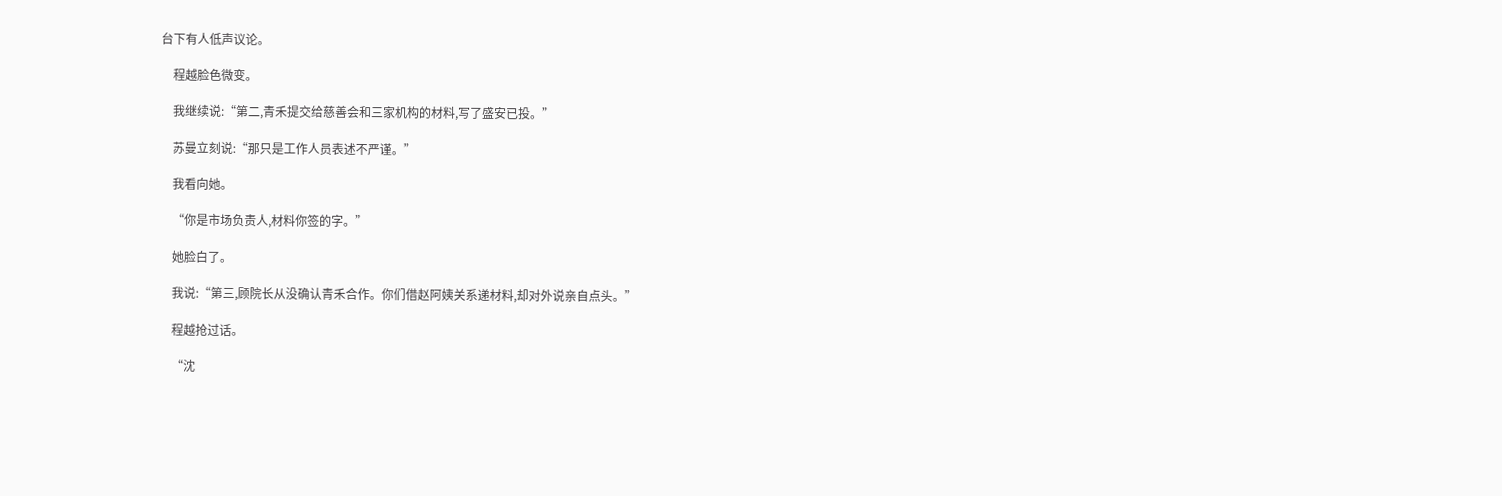台下有人低声议论。

    程越脸色微变。

    我继续说:“第二,青禾提交给慈善会和三家机构的材料,写了盛安已投。”

    苏曼立刻说:“那只是工作人员表述不严谨。”

    我看向她。

    “你是市场负责人,材料你签的字。”

    她脸白了。

    我说:“第三,顾院长从没确认青禾合作。你们借赵阿姨关系递材料,却对外说亲自点头。”

    程越抢过话。

    “沈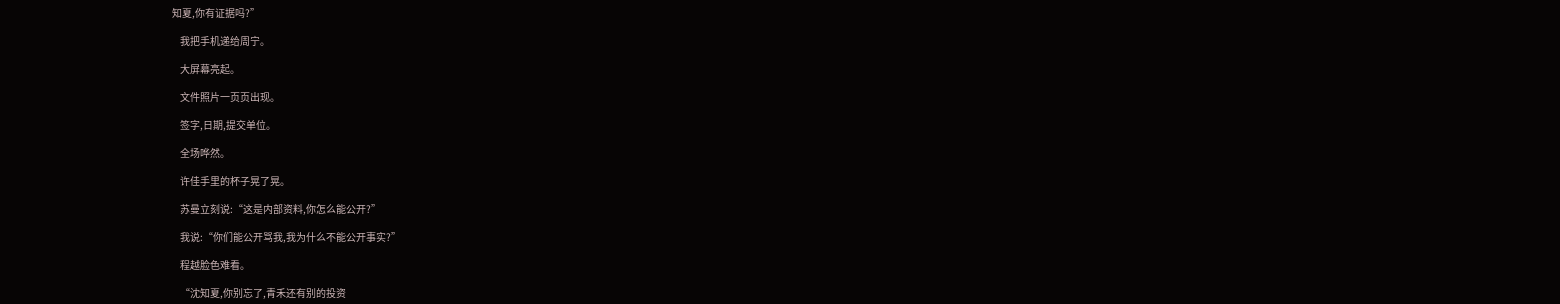知夏,你有证据吗?”

    我把手机递给周宁。

    大屏幕亮起。

    文件照片一页页出现。

    签字,日期,提交单位。

    全场哗然。

    许佳手里的杯子晃了晃。

    苏曼立刻说:“这是内部资料,你怎么能公开?”

    我说:“你们能公开骂我,我为什么不能公开事实?”

    程越脸色难看。

    “沈知夏,你别忘了,青禾还有别的投资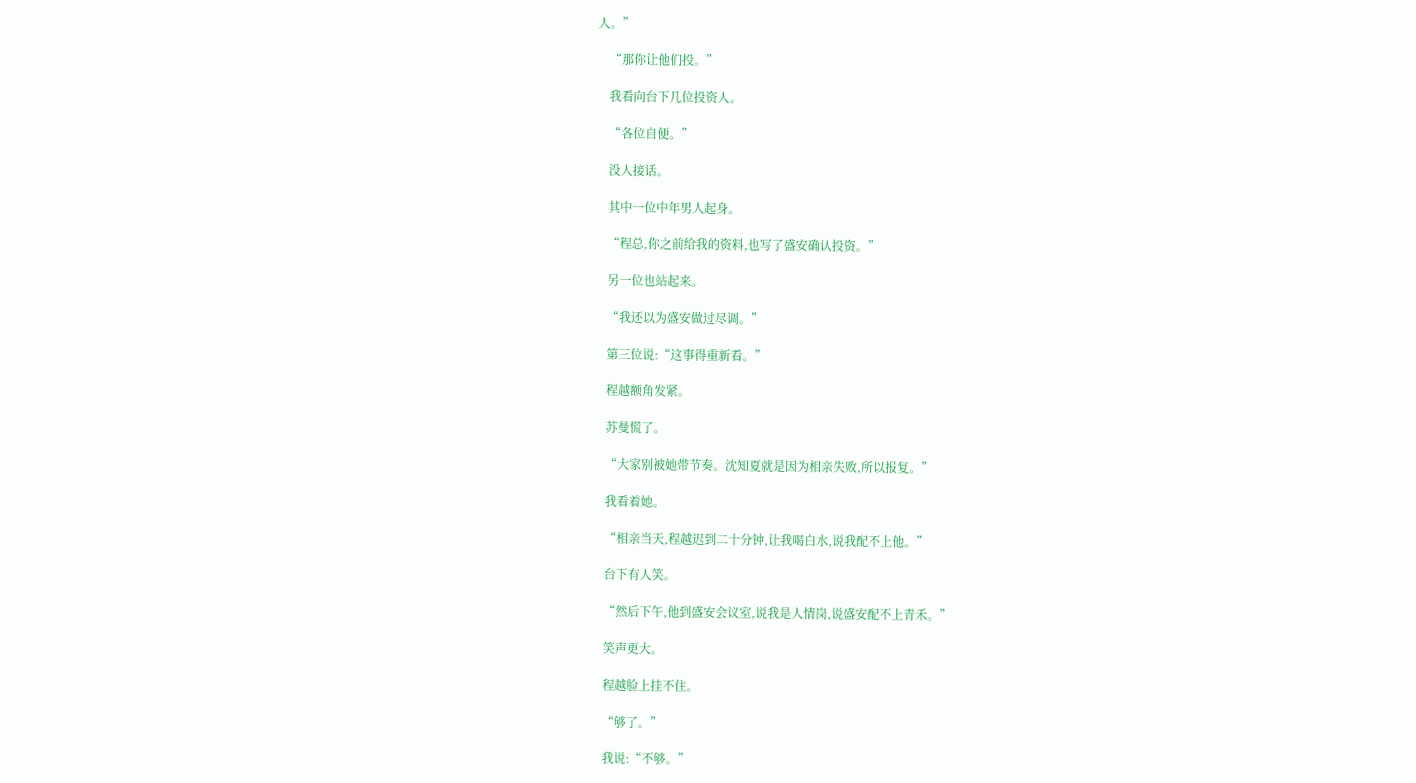人。”

    “那你让他们投。”

    我看向台下几位投资人。

    “各位自便。”

    没人接话。

    其中一位中年男人起身。

    “程总,你之前给我的资料,也写了盛安确认投资。”

    另一位也站起来。

    “我还以为盛安做过尽调。”

    第三位说:“这事得重新看。”

    程越额角发紧。

    苏曼慌了。

    “大家别被她带节奏。沈知夏就是因为相亲失败,所以报复。”

    我看着她。

    “相亲当天,程越迟到二十分钟,让我喝白水,说我配不上他。”

    台下有人笑。

    “然后下午,他到盛安会议室,说我是人情岗,说盛安配不上青禾。”

    笑声更大。

    程越脸上挂不住。

    “够了。”

    我说:“不够。”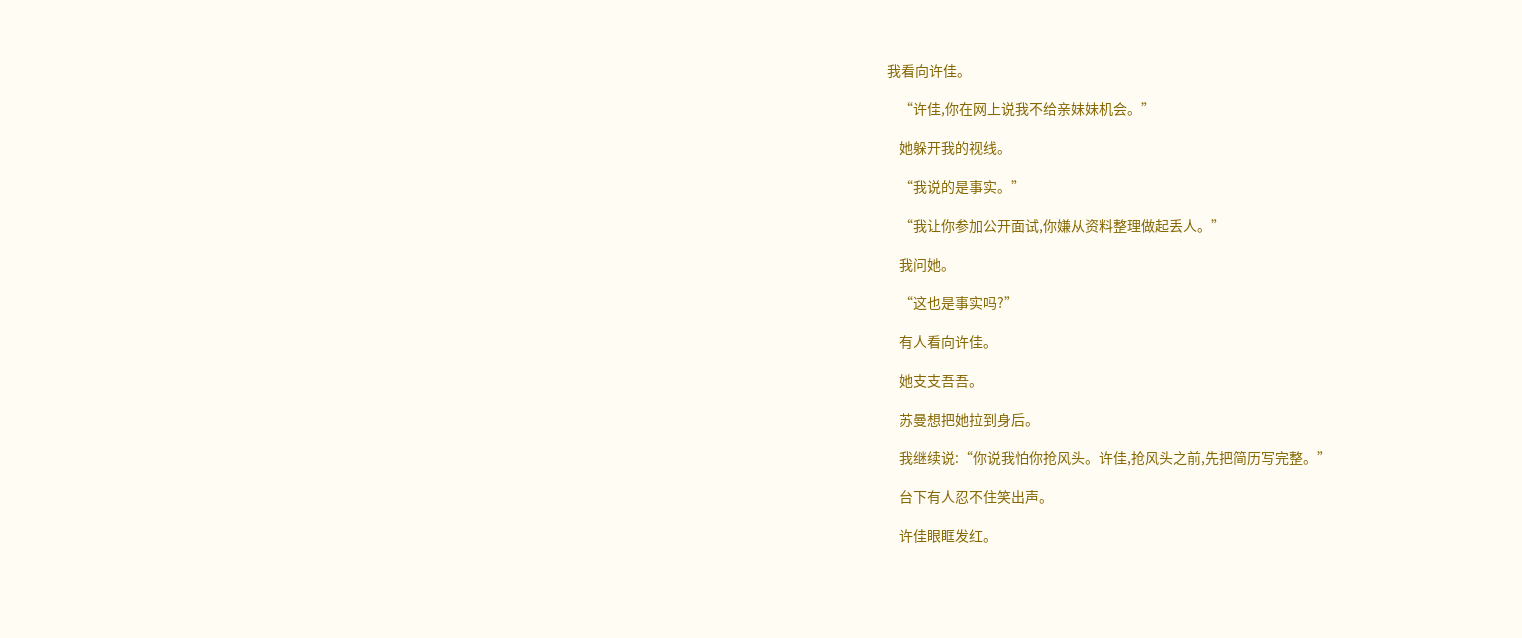我看向许佳。

    “许佳,你在网上说我不给亲妹妹机会。”

    她躲开我的视线。

    “我说的是事实。”

    “我让你参加公开面试,你嫌从资料整理做起丢人。”

    我问她。

    “这也是事实吗?”

    有人看向许佳。

    她支支吾吾。

    苏曼想把她拉到身后。

    我继续说:“你说我怕你抢风头。许佳,抢风头之前,先把简历写完整。”

    台下有人忍不住笑出声。

    许佳眼眶发红。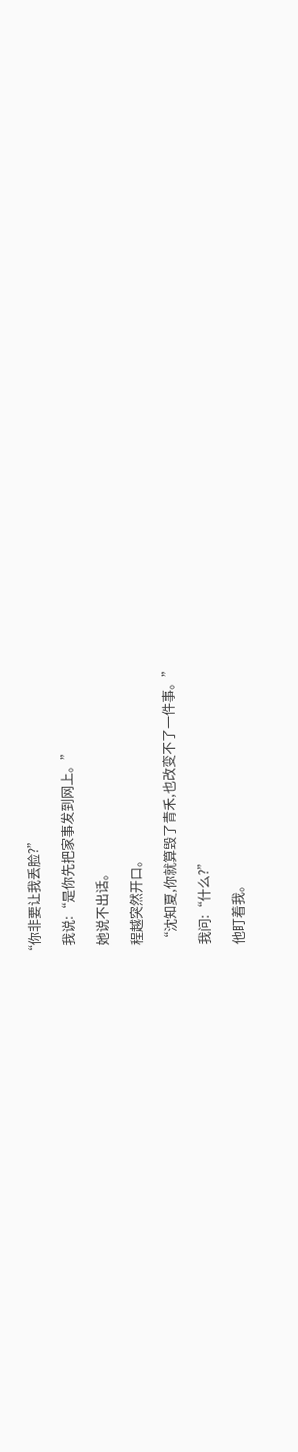“你非要让我丢脸?”

    我说:“是你先把家事发到网上。”

    她说不出话。

    程越突然开口。

    “沈知夏,你就算毁了青禾,也改变不了一件事。”

    我问:“什么?”

    他盯着我。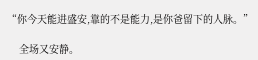“你今天能进盛安,靠的不是能力,是你爸留下的人脉。”

    全场又安静。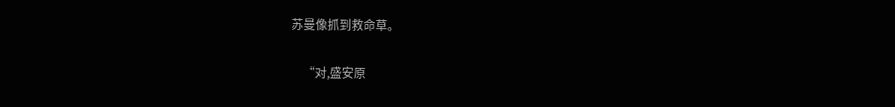苏曼像抓到救命草。

    “对,盛安原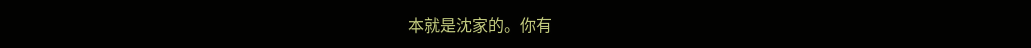本就是沈家的。你有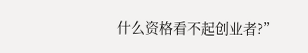什么资格看不起创业者?”